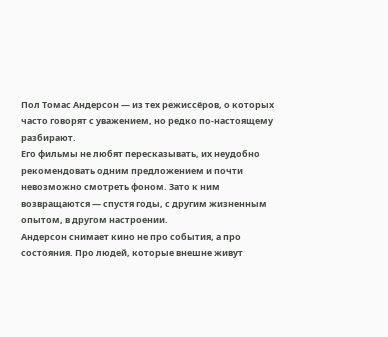Пол Томас Андерсон — из тех режиссёров, о которых часто говорят с уважением, но редко по‑настоящему разбирают.
Его фильмы не любят пересказывать, их неудобно рекомендовать одним предложением и почти невозможно смотреть фоном. Зато к ним возвращаются — спустя годы, с другим жизненным опытом, в другом настроении.
Андерсон снимает кино не про события, а про состояния. Про людей, которые внешне живут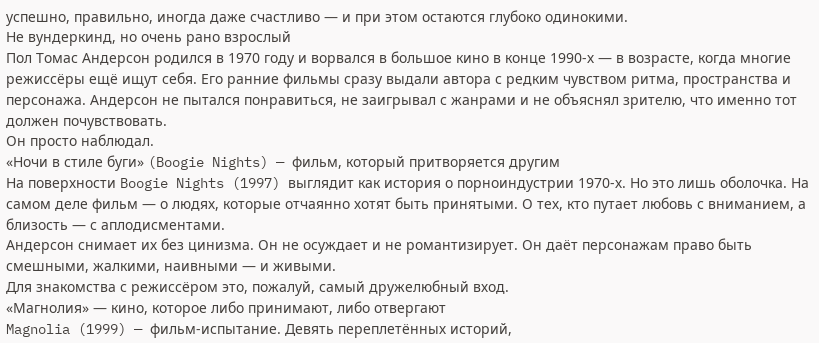успешно, правильно, иногда даже счастливо — и при этом остаются глубоко одинокими.
Не вундеркинд, но очень рано взрослый
Пол Томас Андерсон родился в 1970 году и ворвался в большое кино в конце 1990‑х — в возрасте, когда многие режиссёры ещё ищут себя. Его ранние фильмы сразу выдали автора с редким чувством ритма, пространства и персонажа. Андерсон не пытался понравиться, не заигрывал с жанрами и не объяснял зрителю, что именно тот должен почувствовать.
Он просто наблюдал.
«Ночи в стиле буги» (Boogie Nights) — фильм, который притворяется другим
На поверхности Boogie Nights (1997) выглядит как история о порноиндустрии 1970‑х. Но это лишь оболочка. На самом деле фильм — о людях, которые отчаянно хотят быть принятыми. О тех, кто путает любовь с вниманием, а близость — с аплодисментами.
Андерсон снимает их без цинизма. Он не осуждает и не романтизирует. Он даёт персонажам право быть смешными, жалкими, наивными — и живыми.
Для знакомства с режиссёром это, пожалуй, самый дружелюбный вход.
«Магнолия» — кино, которое либо принимают, либо отвергают
Magnolia (1999) — фильм‑испытание. Девять переплетённых историй,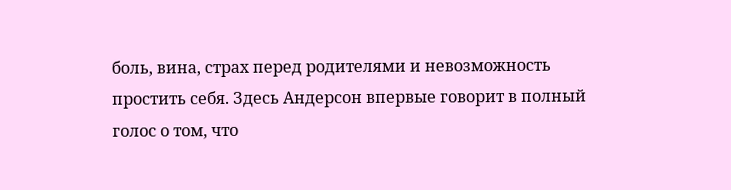боль, вина, страх перед родителями и невозможность простить себя. Здесь Андерсон впервые говорит в полный голос о том, что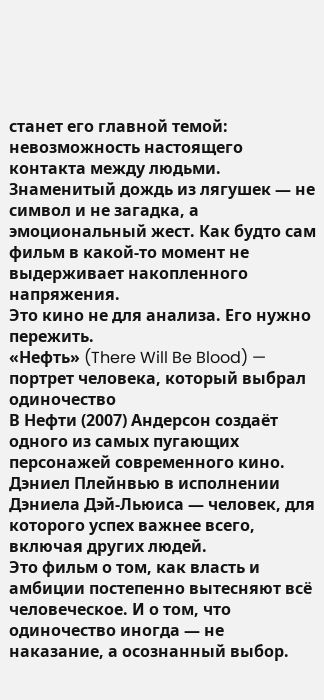станет его главной темой: невозможность настоящего контакта между людьми.
Знаменитый дождь из лягушек — не символ и не загадка, а эмоциональный жест. Как будто сам фильм в какой‑то момент не выдерживает накопленного напряжения.
Это кино не для анализа. Его нужно пережить.
«Нефть» (There Will Be Blood) — портрет человека, который выбрал одиночество
В Нефти (2007) Андерсон создаёт одного из самых пугающих персонажей современного кино. Дэниел Плейнвью в исполнении Дэниела Дэй‑Льюиса — человек, для которого успех важнее всего, включая других людей.
Это фильм о том, как власть и амбиции постепенно вытесняют всё человеческое. И о том, что одиночество иногда — не наказание, а осознанный выбор.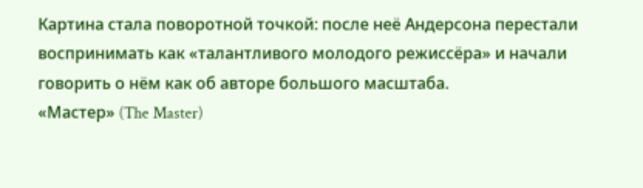Картина стала поворотной точкой: после неё Андерсона перестали воспринимать как «талантливого молодого режиссёра» и начали говорить о нём как об авторе большого масштаба.
«Мастер» (The Master)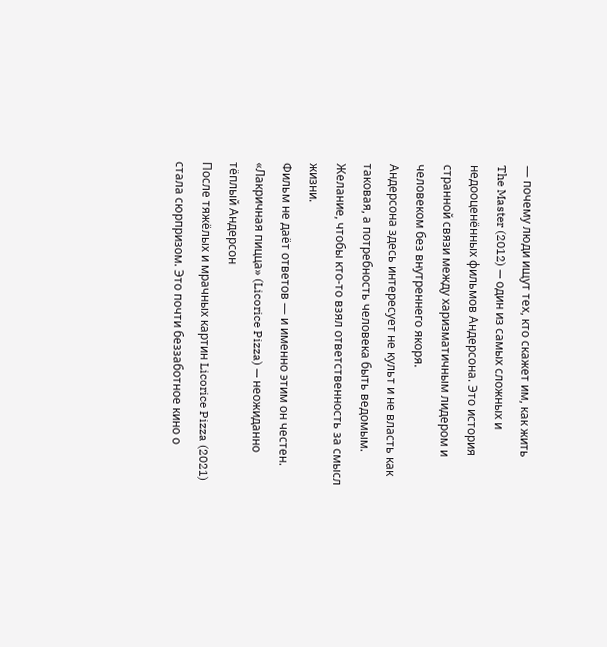— почему люди ищут тех, кто скажет им, как жить
The Master (2012) — один из самых сложных и недооценённых фильмов Андерсона. Это история странной связи между харизматичным лидером и человеком без внутреннего якоря.
Андерсона здесь интересует не культ и не власть как таковая, а потребность человека быть ведомым. Желание, чтобы кто‑то взял ответственность за смысл жизни.
Фильм не даёт ответов — и именно этим он честен.
«Лакричная пицца» (Licorice Pizza) — неожиданно тёплый Андерсон
После тяжёлых и мрачных картин Licorice Pizza (2021) стала сюрпризом. Это почти беззаботное кино о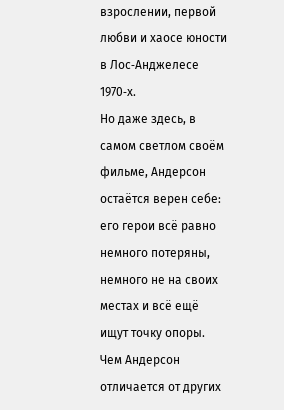взрослении, первой любви и хаосе юности в Лос‑Анджелесе 1970‑х.
Но даже здесь, в самом светлом своём фильме, Андерсон остаётся верен себе: его герои всё равно немного потеряны, немного не на своих местах и всё ещё ищут точку опоры.
Чем Андерсон отличается от других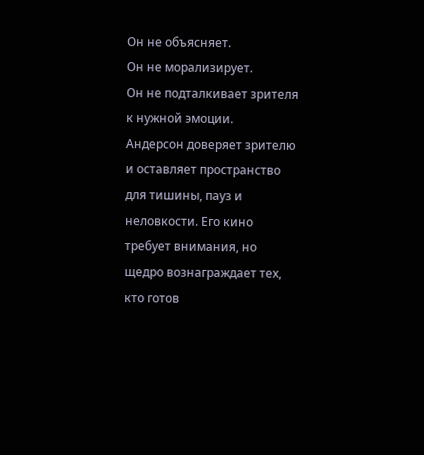Он не объясняет.
Он не морализирует.
Он не подталкивает зрителя к нужной эмоции.
Андерсон доверяет зрителю и оставляет пространство для тишины, пауз и неловкости. Его кино требует внимания, но щедро вознаграждает тех, кто готов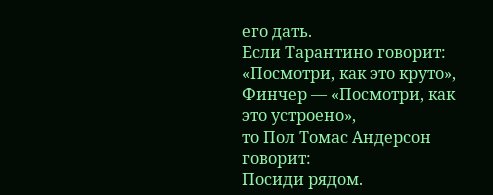его дать.
Если Тарантино говорит: «Посмотри, как это круто»,
Финчер — «Посмотри, как это устроено»,
то Пол Томас Андерсон говорит:
Посиди рядом.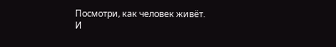Посмотри, как человек живёт.
И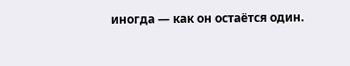иногда — как он остаётся один.